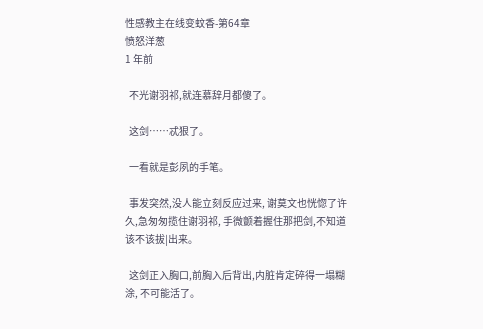性感教主在线变蚊香-第64章
愤怒洋葱
1 年前

  不光谢羽祁,就连慕辞月都傻了。

  这剑……忒狠了。

  一看就是彭夙的手笔。

  事发突然,没人能立刻反应过来, 谢莫文也恍惚了许久,急匆匆揽住谢羽祁, 手微颤着握住那把剑,不知道该不该拔|出来。

  这剑正入胸口,前胸入后背出,内脏肯定碎得一塌糊涂, 不可能活了。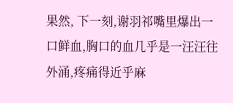果然, 下一刻,谢羽祁嘴里爆出一口鲜血,胸口的血几乎是一汪汪往外涌,疼痛得近乎麻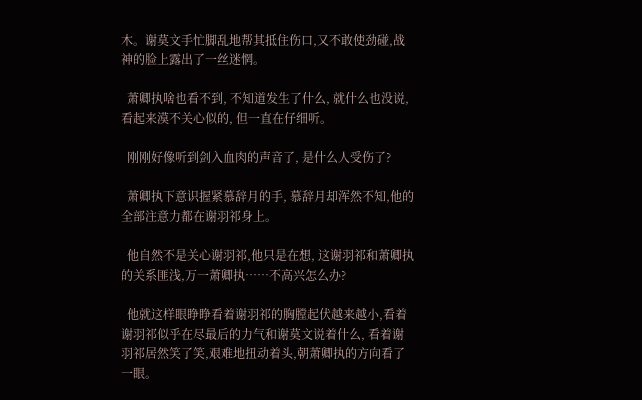木。谢莫文手忙脚乱地帮其抵住伤口,又不敢使劲碰,战神的脸上露出了一丝迷惘。

  萧卿执啥也看不到, 不知道发生了什么, 就什么也没说,看起来漠不关心似的, 但一直在仔细听。

  刚刚好像听到剑入血肉的声音了, 是什么人受伤了?

  萧卿执下意识握紧慕辞月的手, 慕辞月却浑然不知,他的全部注意力都在谢羽祁身上。

  他自然不是关心谢羽祁,他只是在想, 这谢羽祁和萧卿执的关系匪浅,万一萧卿执……不高兴怎么办?

  他就这样眼睁睁看着谢羽祁的胸膛起伏越来越小,看着谢羽祁似乎在尽最后的力气和谢莫文说着什么, 看着谢羽祁居然笑了笑,艰难地扭动着头,朝萧卿执的方向看了一眼。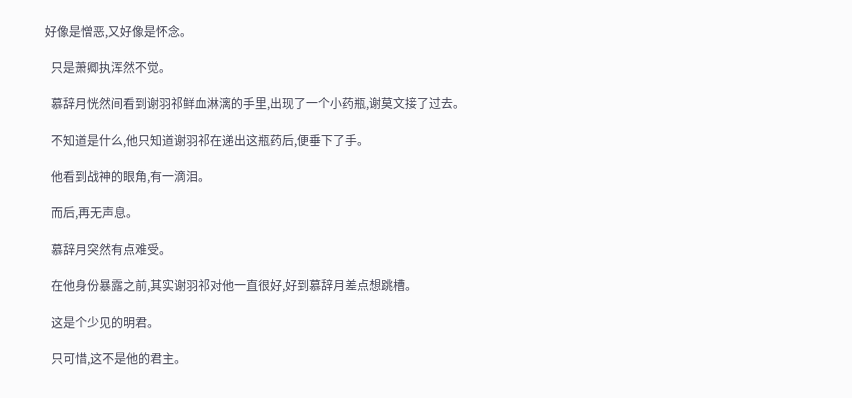好像是憎恶,又好像是怀念。

  只是萧卿执浑然不觉。

  慕辞月恍然间看到谢羽祁鲜血淋漓的手里,出现了一个小药瓶,谢莫文接了过去。

  不知道是什么,他只知道谢羽祁在递出这瓶药后,便垂下了手。

  他看到战神的眼角,有一滴泪。

  而后,再无声息。

  慕辞月突然有点难受。

  在他身份暴露之前,其实谢羽祁对他一直很好,好到慕辞月差点想跳槽。

  这是个少见的明君。

  只可惜,这不是他的君主。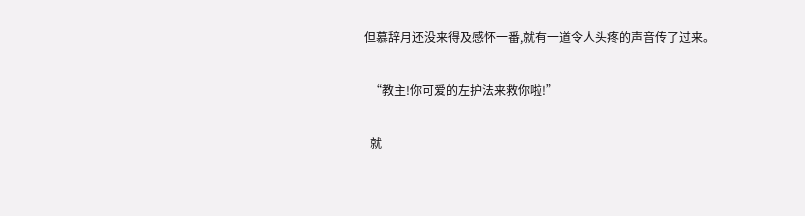但慕辞月还没来得及感怀一番,就有一道令人头疼的声音传了过来。

  “教主!你可爱的左护法来救你啦!”

  就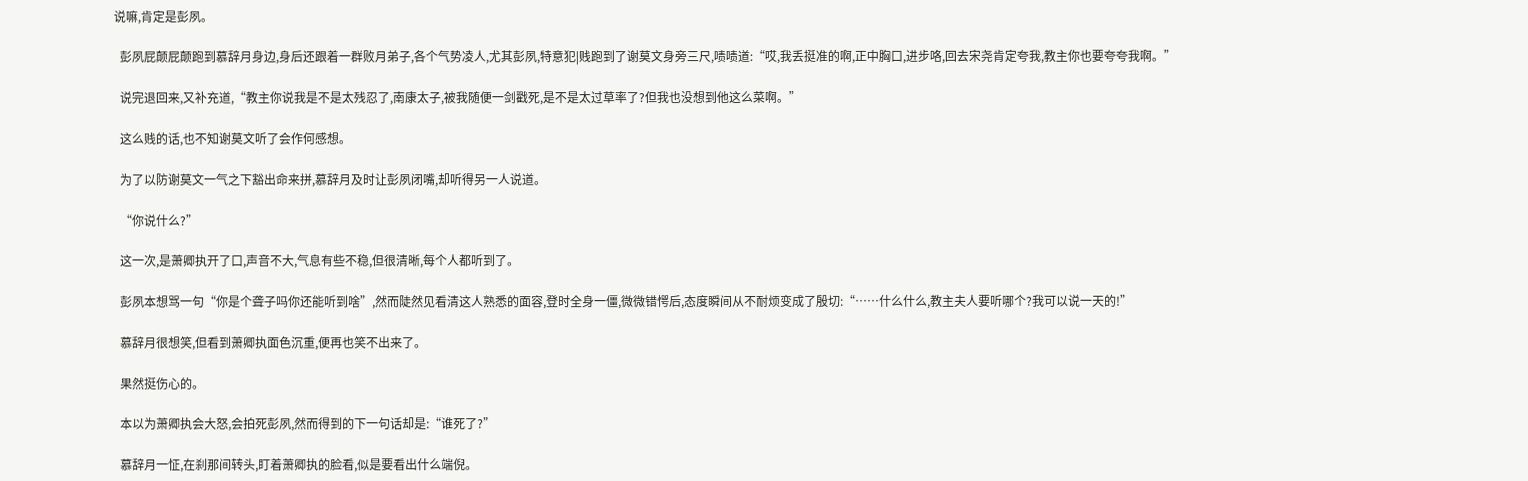说嘛,肯定是彭夙。

  彭夙屁颠屁颠跑到慕辞月身边,身后还跟着一群败月弟子,各个气势凌人,尤其彭夙,特意犯|贱跑到了谢莫文身旁三尺,啧啧道:“哎,我丢挺准的啊,正中胸口,进步咯,回去宋尧肯定夸我,教主你也要夸夸我啊。”

  说完退回来,又补充道,“教主你说我是不是太残忍了,南康太子,被我随便一剑戳死,是不是太过草率了?但我也没想到他这么菜啊。”

  这么贱的话,也不知谢莫文听了会作何感想。

  为了以防谢莫文一气之下豁出命来拼,慕辞月及时让彭夙闭嘴,却听得另一人说道。

  “你说什么?”

  这一次,是萧卿执开了口,声音不大,气息有些不稳,但很清晰,每个人都听到了。

  彭夙本想骂一句“你是个聋子吗你还能听到啥”,然而陡然见看清这人熟悉的面容,登时全身一僵,微微错愕后,态度瞬间从不耐烦变成了殷切:“……什么什么,教主夫人要听哪个?我可以说一天的!”

  慕辞月很想笑,但看到萧卿执面色沉重,便再也笑不出来了。

  果然挺伤心的。

  本以为萧卿执会大怒,会拍死彭夙,然而得到的下一句话却是:“谁死了?”

  慕辞月一怔,在刹那间转头,盯着萧卿执的脸看,似是要看出什么端倪。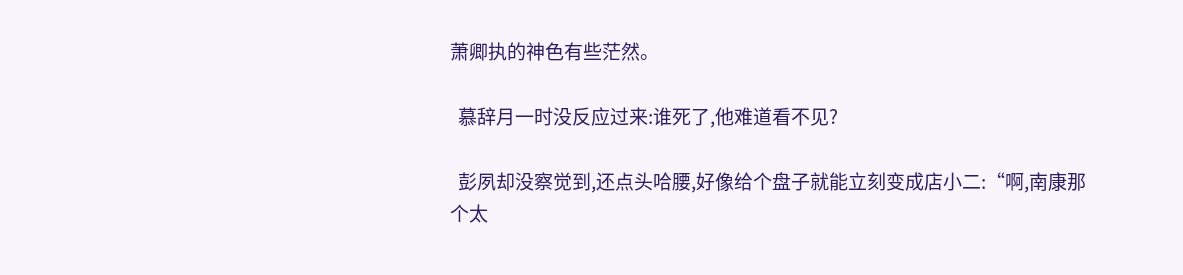萧卿执的神色有些茫然。

  慕辞月一时没反应过来:谁死了,他难道看不见?

  彭夙却没察觉到,还点头哈腰,好像给个盘子就能立刻变成店小二:“啊,南康那个太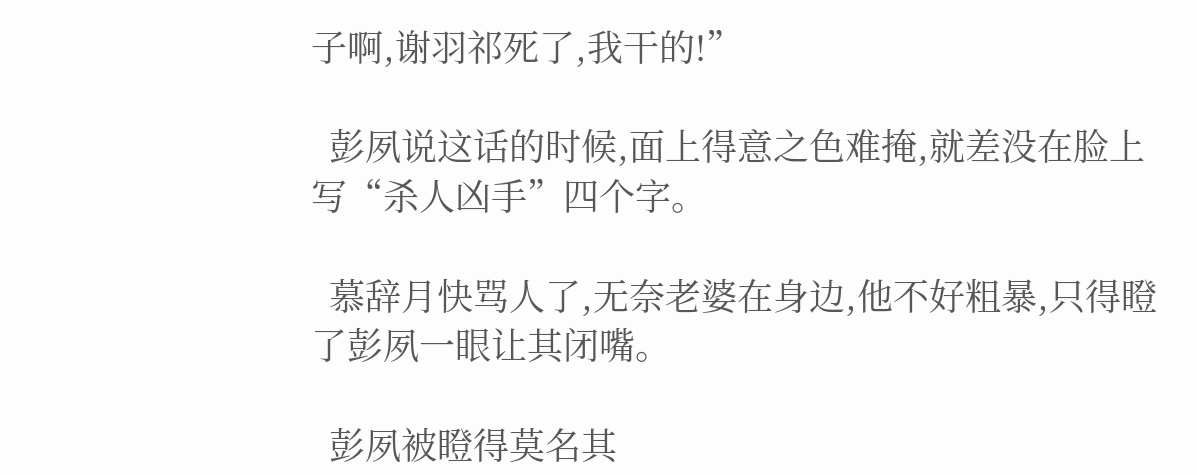子啊,谢羽祁死了,我干的!”

  彭夙说这话的时候,面上得意之色难掩,就差没在脸上写“杀人凶手”四个字。

  慕辞月快骂人了,无奈老婆在身边,他不好粗暴,只得瞪了彭夙一眼让其闭嘴。

  彭夙被瞪得莫名其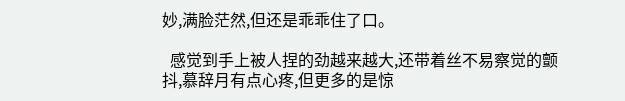妙,满脸茫然,但还是乖乖住了口。

  感觉到手上被人捏的劲越来越大,还带着丝不易察觉的颤抖,慕辞月有点心疼,但更多的是惊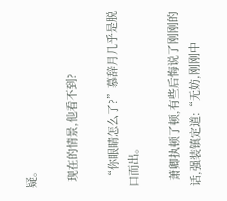疑。

  现在的情景,他看不到?

  “你眼睛怎么了?”慕辞月几乎是脱口而出。

  萧卿执顿了顿,有些后悔说了刚刚的话,强装镇定道:“无妨,刚刚中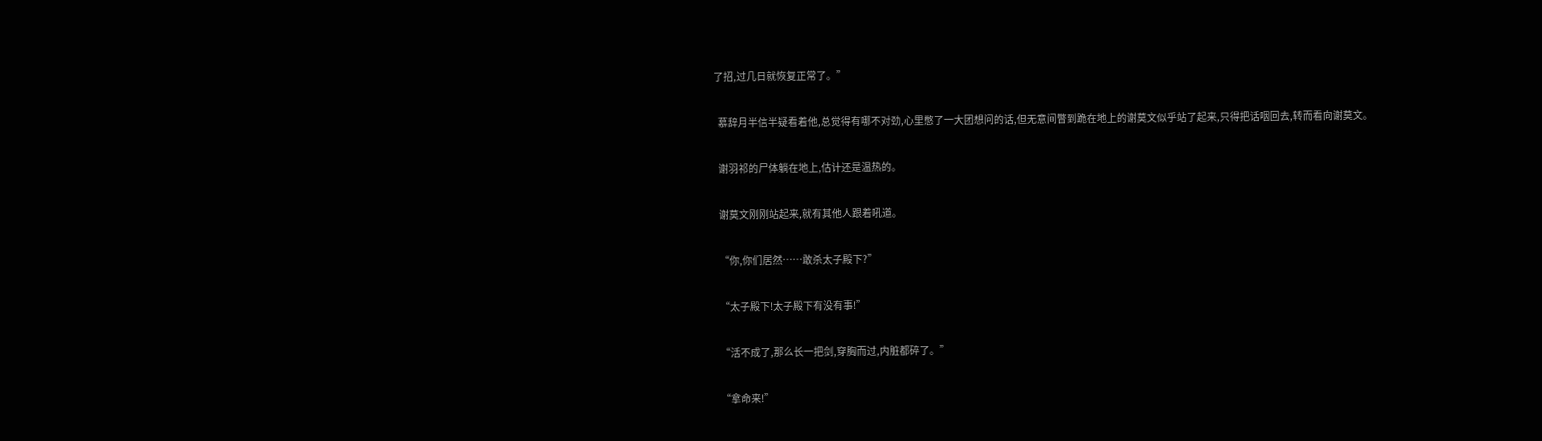了招,过几日就恢复正常了。”

  慕辞月半信半疑看着他,总觉得有哪不对劲,心里憋了一大团想问的话,但无意间瞥到跪在地上的谢莫文似乎站了起来,只得把话咽回去,转而看向谢莫文。

  谢羽祁的尸体躺在地上,估计还是温热的。

  谢莫文刚刚站起来,就有其他人跟着吼道。

  “你,你们居然……敢杀太子殿下?”

  “太子殿下!太子殿下有没有事!”

  “活不成了,那么长一把剑,穿胸而过,内脏都碎了。”

  “拿命来!”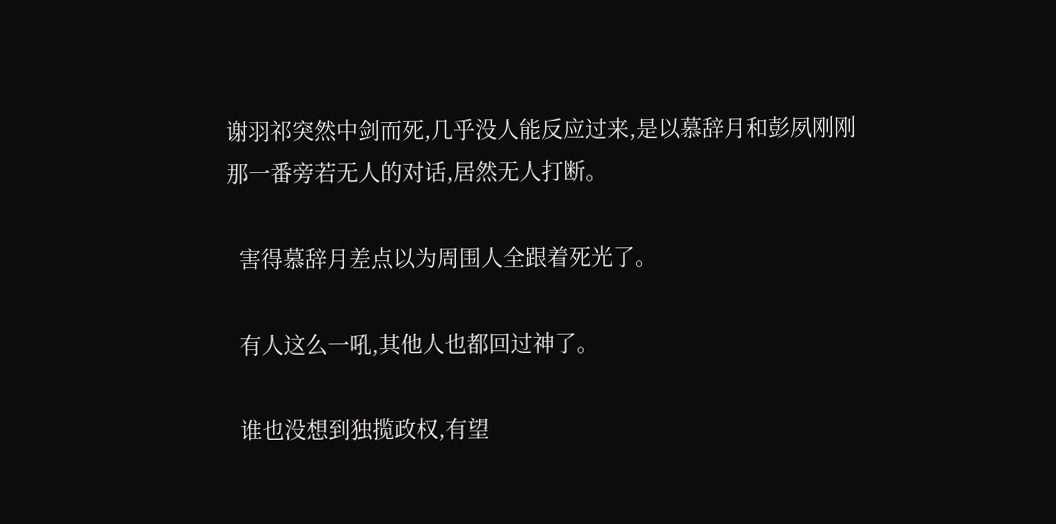谢羽祁突然中剑而死,几乎没人能反应过来,是以慕辞月和彭夙刚刚那一番旁若无人的对话,居然无人打断。

  害得慕辞月差点以为周围人全跟着死光了。

  有人这么一吼,其他人也都回过神了。

  谁也没想到独揽政权,有望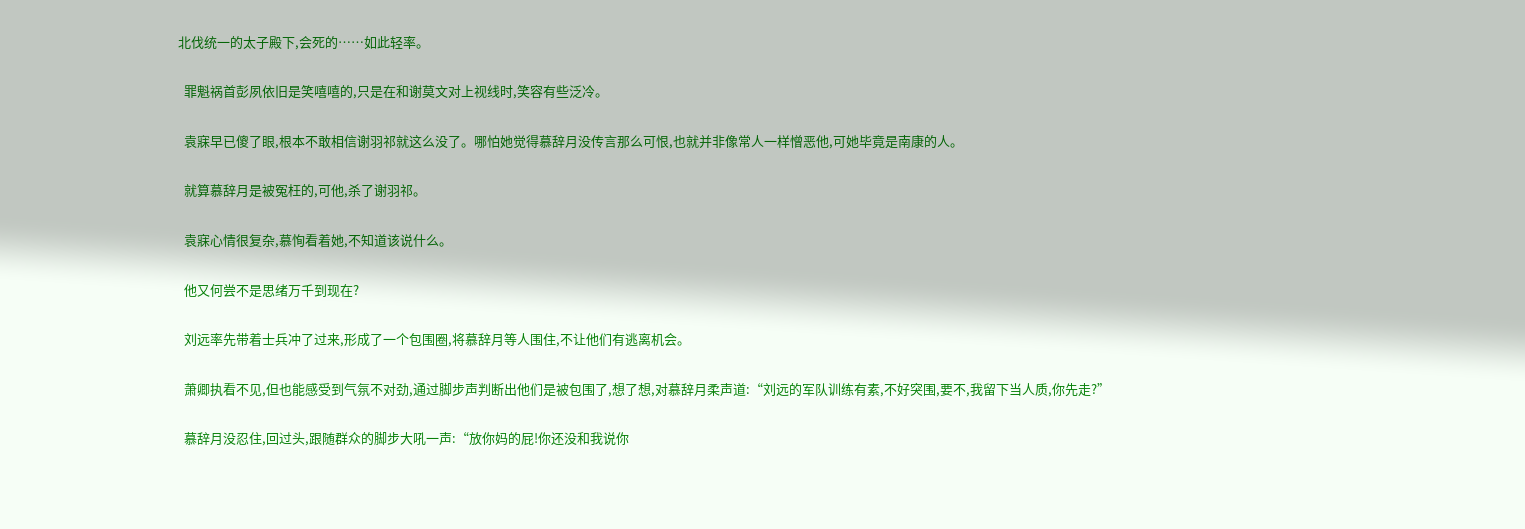北伐统一的太子殿下,会死的……如此轻率。

  罪魁祸首彭夙依旧是笑嘻嘻的,只是在和谢莫文对上视线时,笑容有些泛冷。

  袁寐早已傻了眼,根本不敢相信谢羽祁就这么没了。哪怕她觉得慕辞月没传言那么可恨,也就并非像常人一样憎恶他,可她毕竟是南康的人。

  就算慕辞月是被冤枉的,可他,杀了谢羽祁。

  袁寐心情很复杂,慕恂看着她,不知道该说什么。

  他又何尝不是思绪万千到现在?

  刘远率先带着士兵冲了过来,形成了一个包围圈,将慕辞月等人围住,不让他们有逃离机会。

  萧卿执看不见,但也能感受到气氛不对劲,通过脚步声判断出他们是被包围了,想了想,对慕辞月柔声道:“刘远的军队训练有素,不好突围,要不,我留下当人质,你先走?”

  慕辞月没忍住,回过头,跟随群众的脚步大吼一声:“放你妈的屁!你还没和我说你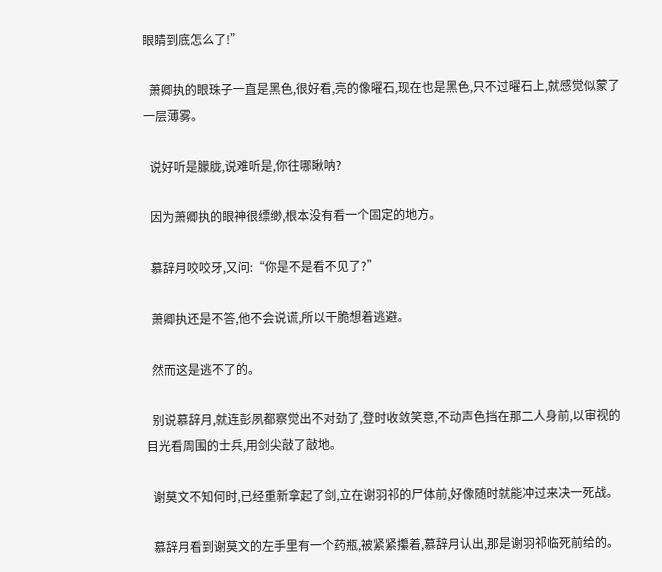眼睛到底怎么了!”

  萧卿执的眼珠子一直是黑色,很好看,亮的像曜石,现在也是黑色,只不过曜石上,就感觉似蒙了一层薄雾。

  说好听是朦胧,说难听是,你往哪瞅呐?

  因为萧卿执的眼神很缥缈,根本没有看一个固定的地方。

  慕辞月咬咬牙,又问:“你是不是看不见了?”

  萧卿执还是不答,他不会说谎,所以干脆想着逃避。

  然而这是逃不了的。

  别说慕辞月,就连彭夙都察觉出不对劲了,登时收敛笑意,不动声色挡在那二人身前,以审视的目光看周围的士兵,用剑尖敲了敲地。

  谢莫文不知何时,已经重新拿起了剑,立在谢羽祁的尸体前,好像随时就能冲过来决一死战。

  慕辞月看到谢莫文的左手里有一个药瓶,被紧紧攥着,慕辞月认出,那是谢羽祁临死前给的。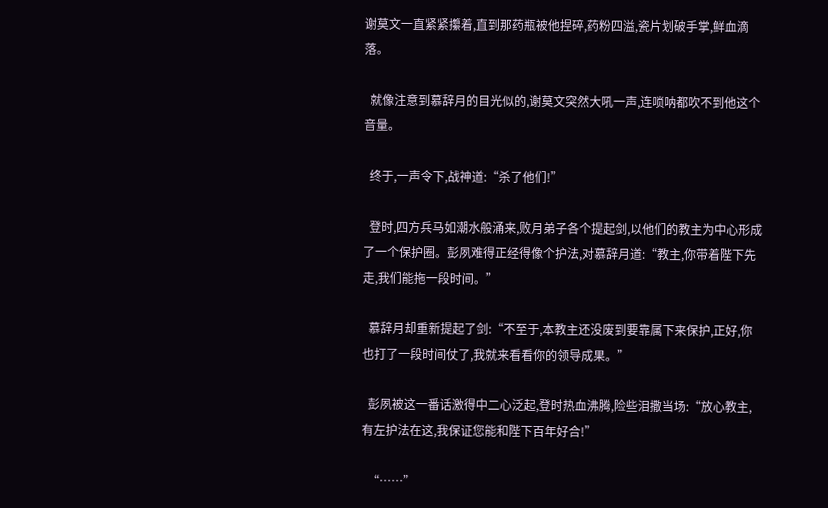谢莫文一直紧紧攥着,直到那药瓶被他捏碎,药粉四溢,瓷片划破手掌,鲜血滴落。

  就像注意到慕辞月的目光似的,谢莫文突然大吼一声,连唢呐都吹不到他这个音量。

  终于,一声令下,战神道:“杀了他们!”

  登时,四方兵马如潮水般涌来,败月弟子各个提起剑,以他们的教主为中心形成了一个保护圈。彭夙难得正经得像个护法,对慕辞月道:“教主,你带着陛下先走,我们能拖一段时间。”

  慕辞月却重新提起了剑:“不至于,本教主还没废到要靠属下来保护,正好,你也打了一段时间仗了,我就来看看你的领导成果。”

  彭夙被这一番话激得中二心泛起,登时热血沸腾,险些泪撒当场:“放心教主,有左护法在这,我保证您能和陛下百年好合!”

  “……”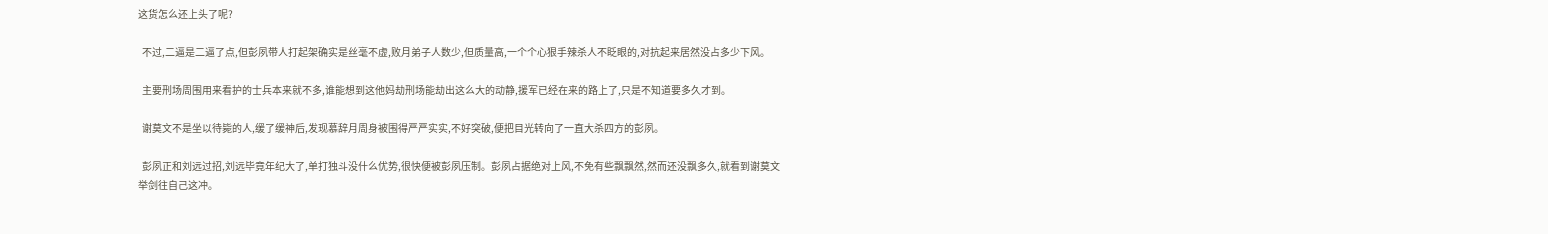这货怎么还上头了呢?

  不过,二逼是二逼了点,但彭夙带人打起架确实是丝毫不虚,败月弟子人数少,但质量高,一个个心狠手辣杀人不眨眼的,对抗起来居然没占多少下风。

  主要刑场周围用来看护的士兵本来就不多,谁能想到这他妈劫刑场能劫出这么大的动静,援军已经在来的路上了,只是不知道要多久才到。

  谢莫文不是坐以待毙的人,缓了缓神后,发现慕辞月周身被围得严严实实,不好突破,便把目光转向了一直大杀四方的彭夙。

  彭夙正和刘远过招,刘远毕竟年纪大了,单打独斗没什么优势,很快便被彭夙压制。彭夙占据绝对上风,不免有些飘飘然,然而还没飘多久,就看到谢莫文举剑往自己这冲。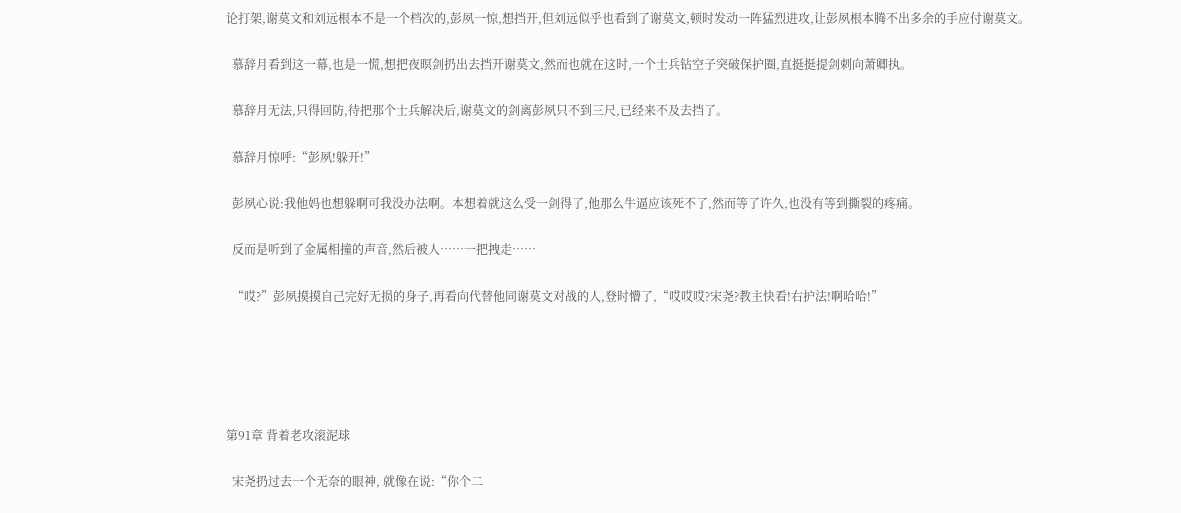论打架,谢莫文和刘远根本不是一个档次的,彭夙一惊,想挡开,但刘远似乎也看到了谢莫文,顿时发动一阵猛烈进攻,让彭夙根本腾不出多余的手应付谢莫文。

  慕辞月看到这一幕,也是一慌,想把夜暝剑扔出去挡开谢莫文,然而也就在这时,一个士兵钻空子突破保护圈,直挺挺提剑刺向萧卿执。

  慕辞月无法,只得回防,待把那个士兵解决后,谢莫文的剑离彭夙只不到三尺,已经来不及去挡了。

  慕辞月惊呼:“彭夙!躲开!”

  彭夙心说:我他妈也想躲啊可我没办法啊。本想着就这么受一剑得了,他那么牛逼应该死不了,然而等了许久,也没有等到撕裂的疼痛。

  反而是听到了金属相撞的声音,然后被人……一把拽走……

  “哎?”彭夙摸摸自己完好无损的身子,再看向代替他同谢莫文对战的人,登时懵了,“哎哎哎?宋尧?教主快看!右护法!啊哈哈!”





第91章 背着老攻滚泥球

  宋尧扔过去一个无奈的眼神, 就像在说:“你个二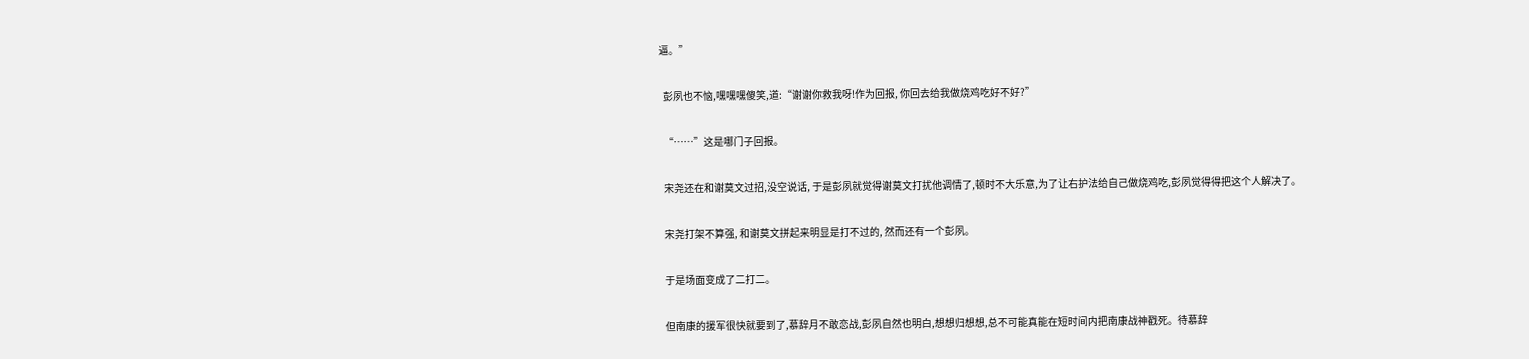逼。”

  彭夙也不恼,嘿嘿嘿傻笑,道:“谢谢你救我呀!作为回报, 你回去给我做烧鸡吃好不好?”

  “……”这是哪门子回报。

  宋尧还在和谢莫文过招,没空说话, 于是彭夙就觉得谢莫文打扰他调情了,顿时不大乐意,为了让右护法给自己做烧鸡吃,彭夙觉得得把这个人解决了。

  宋尧打架不算强, 和谢莫文拼起来明显是打不过的, 然而还有一个彭夙。

  于是场面变成了二打二。

  但南康的援军很快就要到了,慕辞月不敢恋战,彭夙自然也明白,想想归想想,总不可能真能在短时间内把南康战神戳死。待慕辞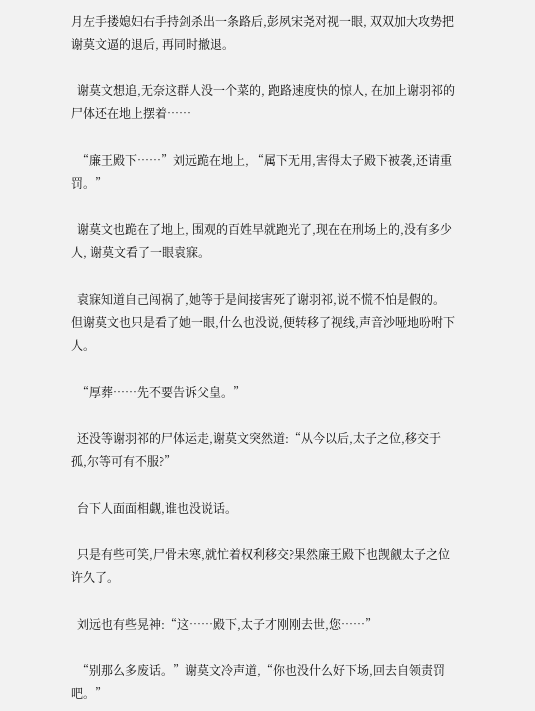月左手搂媳妇右手持剑杀出一条路后,彭夙宋尧对视一眼, 双双加大攻势把谢莫文逼的退后, 再同时撤退。

  谢莫文想追,无奈这群人没一个菜的, 跑路速度快的惊人, 在加上谢羽祁的尸体还在地上摆着……

  “廉王殿下……”刘远跪在地上, “属下无用,害得太子殿下被袭,还请重罚。”

  谢莫文也跪在了地上, 围观的百姓早就跑光了,现在在刑场上的,没有多少人, 谢莫文看了一眼袁寐。

  袁寐知道自己闯祸了,她等于是间接害死了谢羽祁,说不慌不怕是假的。但谢莫文也只是看了她一眼,什么也没说,便转移了视线,声音沙哑地吩咐下人。

  “厚葬……先不要告诉父皇。”

  还没等谢羽祁的尸体运走,谢莫文突然道:“从今以后,太子之位,移交于孤,尔等可有不服?”

  台下人面面相觑,谁也没说话。

  只是有些可笑,尸骨未寒,就忙着权利移交?果然廉王殿下也觊觎太子之位许久了。

  刘远也有些晃神:“这……殿下,太子才刚刚去世,您……”

  “别那么多废话。”谢莫文冷声道,“你也没什么好下场,回去自领责罚吧。”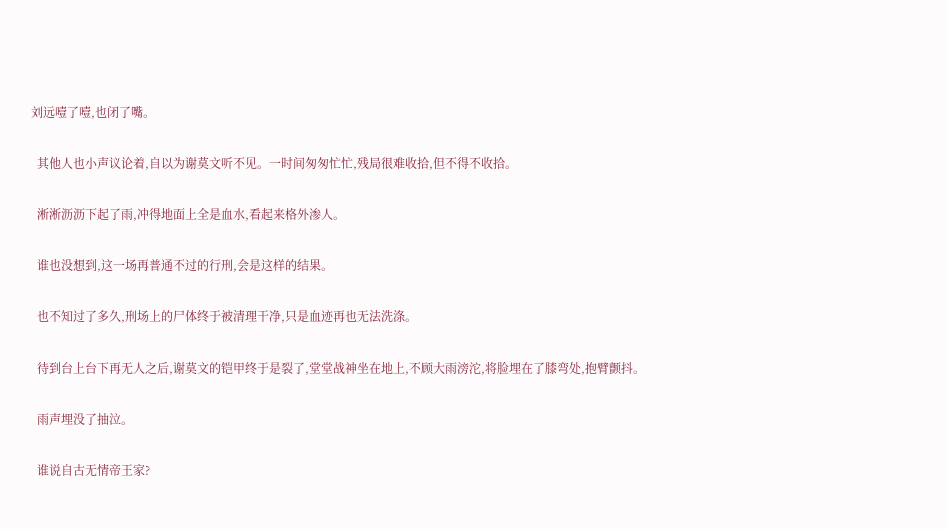刘远噎了噎,也闭了嘴。

  其他人也小声议论着,自以为谢莫文听不见。一时间匆匆忙忙,残局很难收拾,但不得不收拾。

  淅淅沥沥下起了雨,冲得地面上全是血水,看起来格外渗人。

  谁也没想到,这一场再普通不过的行刑,会是这样的结果。

  也不知过了多久,刑场上的尸体终于被清理干净,只是血迹再也无法洗涤。

  待到台上台下再无人之后,谢莫文的铠甲终于是裂了,堂堂战神坐在地上,不顾大雨滂沱,将脸埋在了膝弯处,抱臂颤抖。

  雨声埋没了抽泣。

  谁说自古无情帝王家?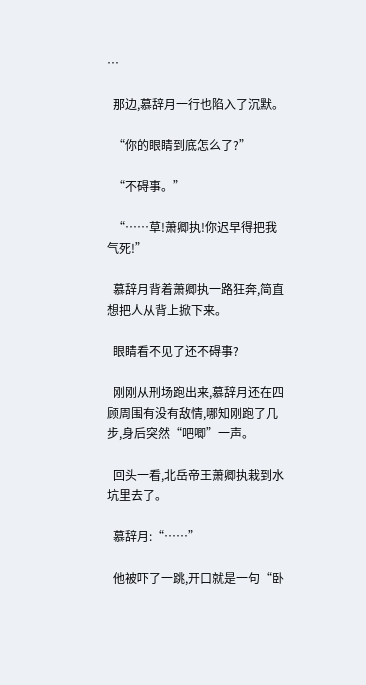…

  那边,慕辞月一行也陷入了沉默。

  “你的眼睛到底怎么了?”

  “不碍事。”

  “……草!萧卿执!你迟早得把我气死!”

  慕辞月背着萧卿执一路狂奔,简直想把人从背上掀下来。

  眼睛看不见了还不碍事?

  刚刚从刑场跑出来,慕辞月还在四顾周围有没有敌情,哪知刚跑了几步,身后突然“吧唧”一声。

  回头一看,北岳帝王萧卿执栽到水坑里去了。

  慕辞月:“……”

  他被吓了一跳,开口就是一句“卧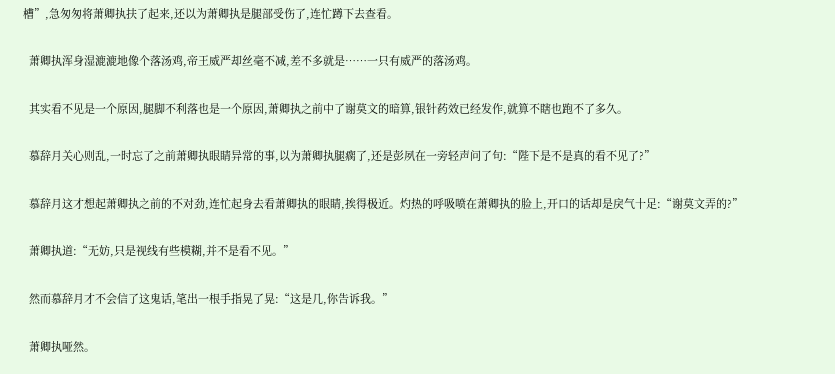槽”,急匆匆将萧卿执扶了起来,还以为萧卿执是腿部受伤了,连忙蹲下去查看。

  萧卿执浑身湿漉漉地像个落汤鸡,帝王威严却丝毫不减,差不多就是……一只有威严的落汤鸡。

  其实看不见是一个原因,腿脚不利落也是一个原因,萧卿执之前中了谢莫文的暗算,银针药效已经发作,就算不瞎也跑不了多久。

  慕辞月关心则乱,一时忘了之前萧卿执眼睛异常的事,以为萧卿执腿瘸了,还是彭夙在一旁轻声问了句:“陛下是不是真的看不见了?”

  慕辞月这才想起萧卿执之前的不对劲,连忙起身去看萧卿执的眼睛,挨得极近。灼热的呼吸喷在萧卿执的脸上,开口的话却是戾气十足:“谢莫文弄的?”

  萧卿执道:“无妨,只是视线有些模糊,并不是看不见。”

  然而慕辞月才不会信了这鬼话,笔出一根手指晃了晃:“这是几,你告诉我。”

  萧卿执哑然。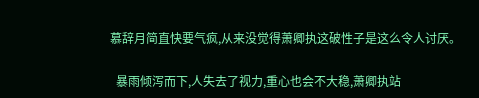慕辞月简直快要气疯,从来没觉得萧卿执这破性子是这么令人讨厌。

  暴雨倾泻而下,人失去了视力,重心也会不大稳,萧卿执站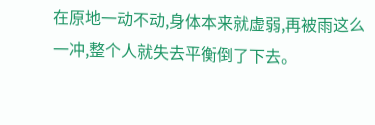在原地一动不动,身体本来就虚弱,再被雨这么一冲,整个人就失去平衡倒了下去。